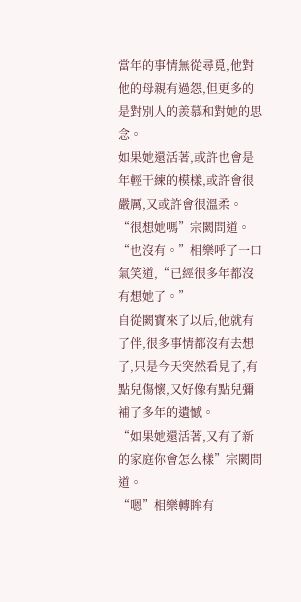當年的事情無從尋覓,他對他的母親有過怨,但更多的是對別人的羨慕和對她的思念。
如果她還活著,或許也會是年輕干練的模樣,或許會很嚴厲,又或許會很溫柔。
“很想她嗎”宗闕問道。
“也沒有。”相樂呼了一口氣笑道,“已經很多年都沒有想她了。”
自從闕寶來了以后,他就有了伴,很多事情都沒有去想了,只是今天突然看見了,有點兒傷懷,又好像有點兒彌補了多年的遺憾。
“如果她還活著,又有了新的家庭你會怎么樣”宗闕問道。
“嗯”相樂轉眸有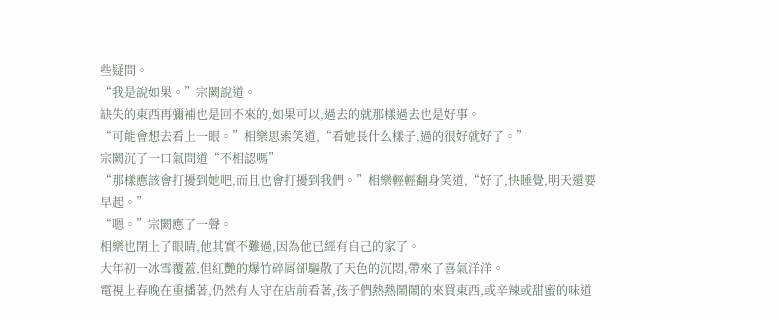些疑問。
“我是說如果。”宗闕說道。
缺失的東西再彌補也是回不來的,如果可以,過去的就那樣過去也是好事。
“可能會想去看上一眼。”相樂思索笑道,“看她長什么樣子,過的很好就好了。”
宗闕沉了一口氣問道“不相認嗎”
“那樣應該會打擾到她吧,而且也會打擾到我們。”相樂輕輕翻身笑道,“好了,快睡覺,明天還要早起。”
“嗯。”宗闕應了一聲。
相樂也閉上了眼睛,他其實不難過,因為他已經有自己的家了。
大年初一冰雪覆蓋,但紅艷的爆竹碎屑卻驅散了天色的沉悶,帶來了喜氣洋洋。
電視上春晚在重播著,仍然有人守在店前看著,孩子們熱熱鬧鬧的來買東西,或辛辣或甜蜜的味道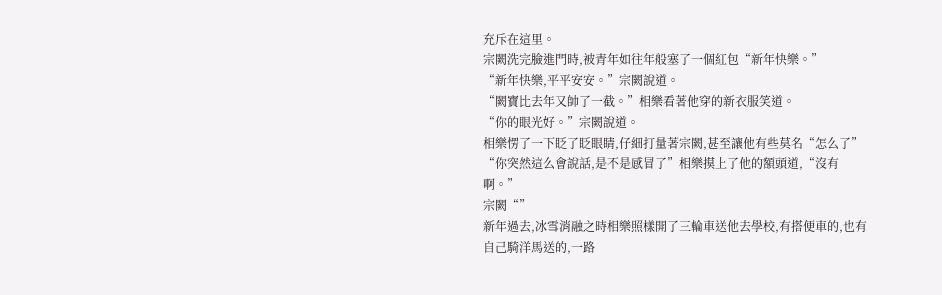充斥在這里。
宗闕洗完臉進門時,被青年如往年般塞了一個紅包“新年快樂。”
“新年快樂,平平安安。”宗闕說道。
“闕寶比去年又帥了一截。”相樂看著他穿的新衣服笑道。
“你的眼光好。”宗闕說道。
相樂愣了一下眨了眨眼睛,仔細打量著宗闕,甚至讓他有些莫名“怎么了”
“你突然這么會說話,是不是感冒了”相樂摸上了他的額頭道,“沒有啊。”
宗闕“”
新年過去,冰雪消融之時相樂照樣開了三輪車送他去學校,有搭便車的,也有自己騎洋馬送的,一路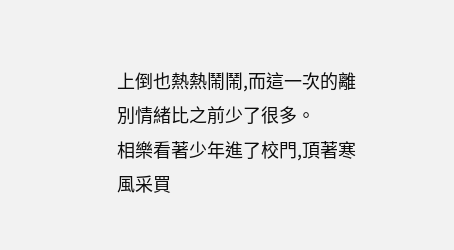上倒也熱熱鬧鬧,而這一次的離別情緒比之前少了很多。
相樂看著少年進了校門,頂著寒風采買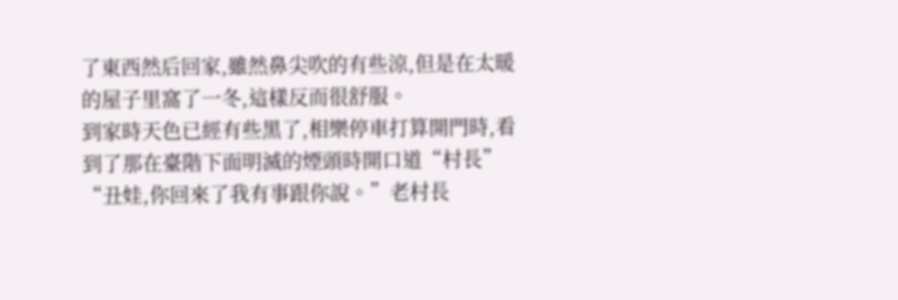了東西然后回家,雖然鼻尖吹的有些涼,但是在太暖的屋子里窩了一冬,這樣反而很舒服。
到家時天色已經有些黑了,相樂停車打算開門時,看到了那在臺階下面明滅的煙頭時開口道“村長”
“丑娃,你回來了我有事跟你說。”老村長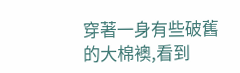穿著一身有些破舊的大棉襖,看到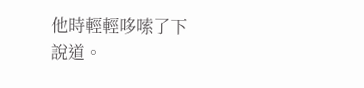他時輕輕哆嗦了下說道。